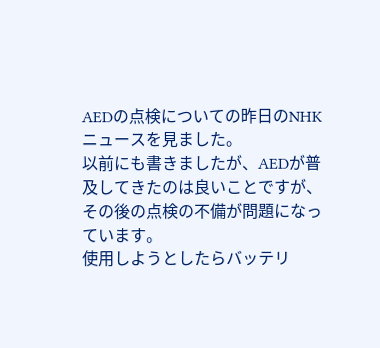AEDの点検についての昨日のNHKニュースを見ました。
以前にも書きましたが、AEDが普及してきたのは良いことですが、その後の点検の不備が問題になっています。
使用しようとしたらバッテリ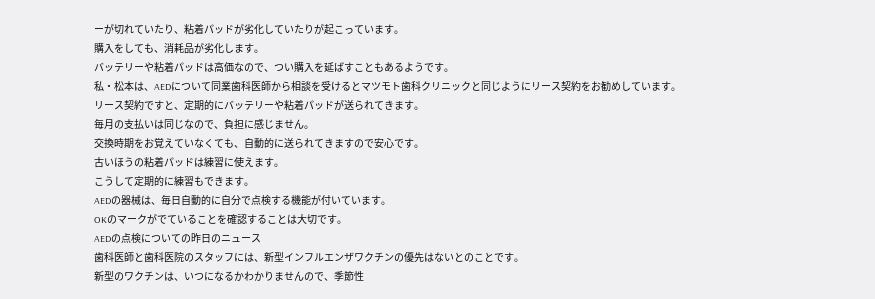ーが切れていたり、粘着パッドが劣化していたりが起こっています。
購入をしても、消耗品が劣化します。
バッテリーや粘着パッドは高価なので、つい購入を延ばすこともあるようです。
私・松本は、AEDについて同業歯科医師から相談を受けるとマツモト歯科クリニックと同じようにリース契約をお勧めしています。
リース契約ですと、定期的にバッテリーや粘着パッドが送られてきます。
毎月の支払いは同じなので、負担に感じません。
交換時期をお覚えていなくても、自動的に送られてきますので安心です。
古いほうの粘着パッドは練習に使えます。
こうして定期的に練習もできます。
AEDの器械は、毎日自動的に自分で点検する機能が付いています。
OKのマークがでていることを確認することは大切です。
AEDの点検についての昨日のニュース
歯科医師と歯科医院のスタッフには、新型インフルエンザワクチンの優先はないとのことです。
新型のワクチンは、いつになるかわかりませんので、季節性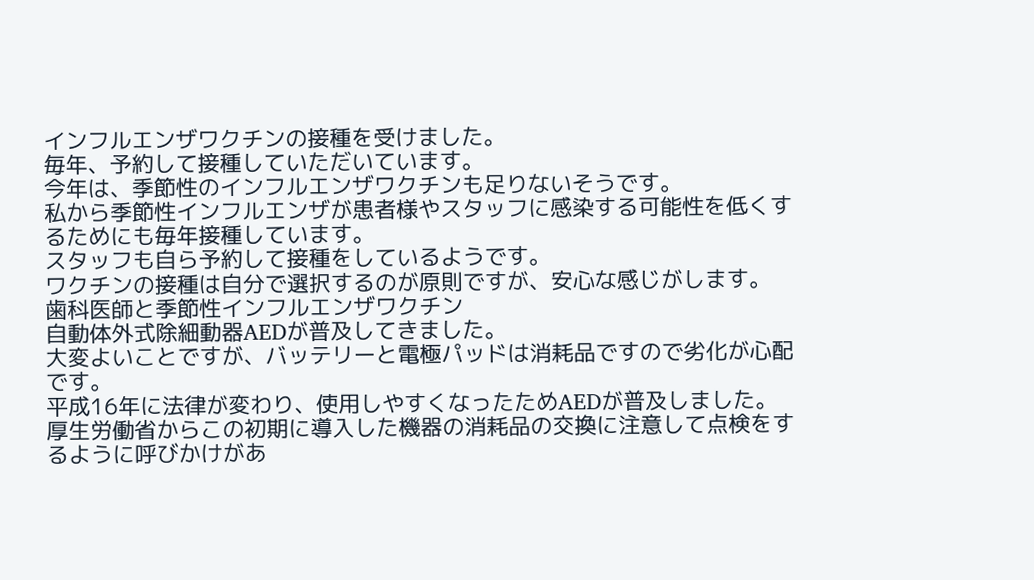インフルエンザワクチンの接種を受けました。
毎年、予約して接種していただいています。
今年は、季節性のインフルエンザワクチンも足りないそうです。
私から季節性インフルエンザが患者様やスタッフに感染する可能性を低くするためにも毎年接種しています。
スタッフも自ら予約して接種をしているようです。
ワクチンの接種は自分で選択するのが原則ですが、安心な感じがします。
歯科医師と季節性インフルエンザワクチン
自動体外式除細動器AEDが普及してきました。
大変よいことですが、バッテリーと電極パッドは消耗品ですので劣化が心配です。
平成16年に法律が変わり、使用しやすくなったためAEDが普及しました。
厚生労働省からこの初期に導入した機器の消耗品の交換に注意して点検をするように呼びかけがあ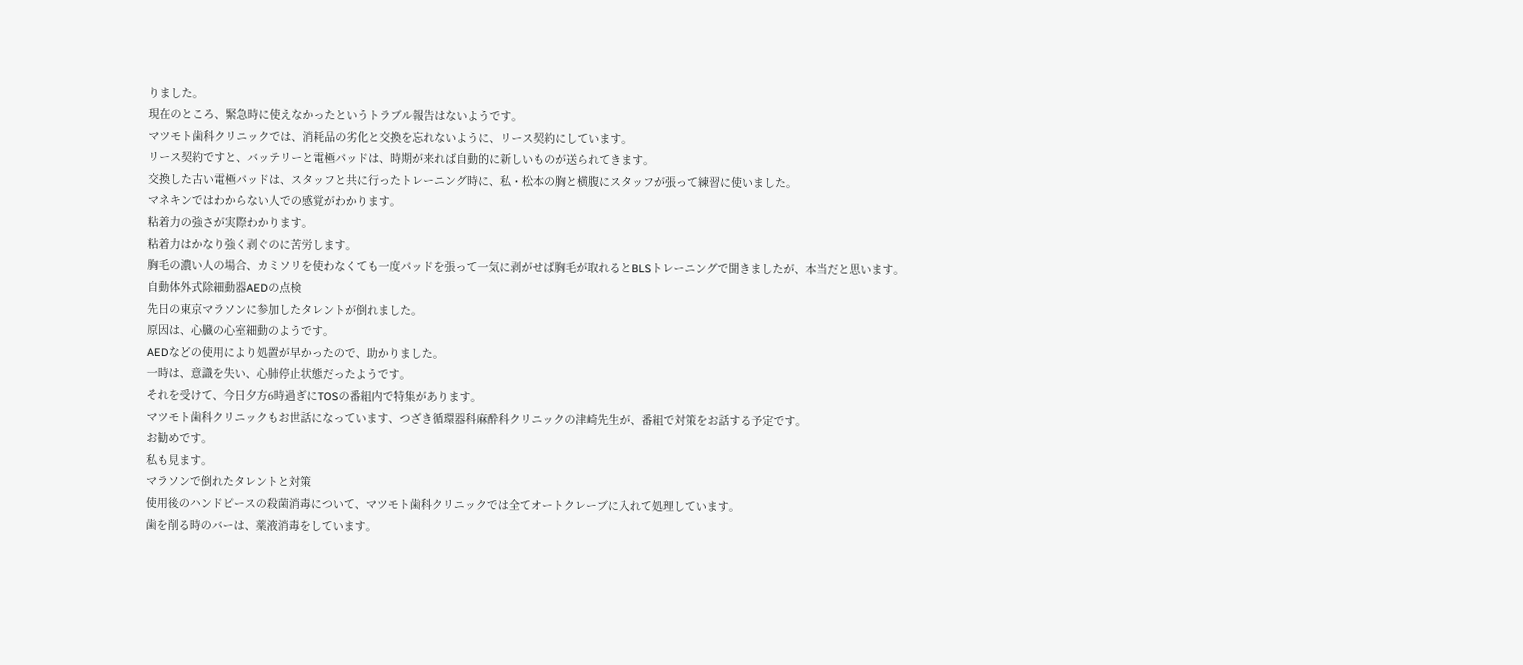りました。
現在のところ、緊急時に使えなかったというトラブル報告はないようです。
マツモト歯科クリニックでは、消耗品の劣化と交換を忘れないように、リース契約にしています。
リース契約ですと、バッテリーと電極パッドは、時期が来れば自動的に新しいものが送られてきます。
交換した古い電極パッドは、スタッフと共に行ったトレーニング時に、私・松本の胸と横腹にスタッフが張って練習に使いました。
マネキンではわからない人での感覚がわかります。
粘着力の強さが実際わかります。
粘着力はかなり強く剥ぐのに苦労します。
胸毛の濃い人の場合、カミソリを使わなくても一度パッドを張って一気に剥がせば胸毛が取れるとBLSトレーニングで聞きましたが、本当だと思います。
自動体外式除細動器AEDの点検
先日の東京マラソンに参加したタレントが倒れました。
原因は、心臓の心室細動のようです。
AEDなどの使用により処置が早かったので、助かりました。
一時は、意識を失い、心肺停止状態だったようです。
それを受けて、今日夕方6時過ぎにTOSの番組内で特集があります。
マツモト歯科クリニックもお世話になっています、つざき循環器科麻酔科クリニックの津崎先生が、番組で対策をお話する予定です。
お勧めです。
私も見ます。
マラソンで倒れたタレントと対策
使用後のハンドピースの殺菌消毒について、マツモト歯科クリニックでは全てオートクレーブに入れて処理しています。
歯を削る時のバーは、薬液消毒をしています。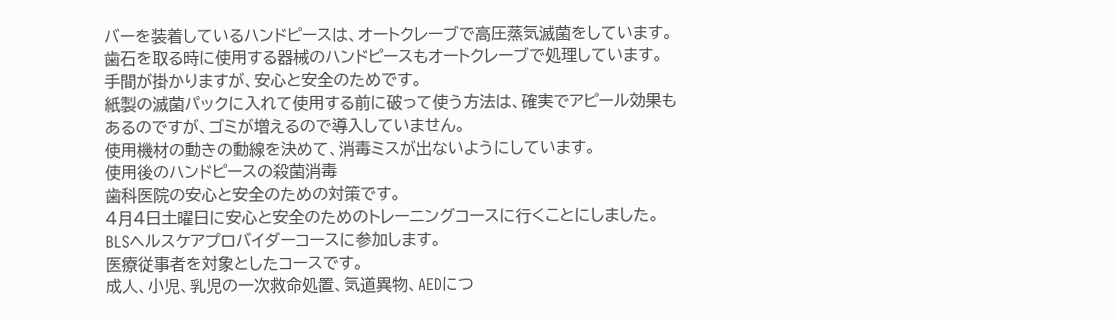バーを装着しているハンドピースは、オートクレーブで高圧蒸気滅菌をしています。
歯石を取る時に使用する器械のハンドピースもオートクレーブで処理しています。
手間が掛かりますが、安心と安全のためです。
紙製の滅菌パックに入れて使用する前に破って使う方法は、確実でアピール効果もあるのですが、ゴミが増えるので導入していません。
使用機材の動きの動線を決めて、消毒ミスが出ないようにしています。
使用後のハンドピースの殺菌消毒
歯科医院の安心と安全のための対策です。
4月4日土曜日に安心と安全のためのトレーニングコースに行くことにしました。
BLSヘルスケアプロバイダーコースに参加します。
医療従事者を対象としたコースです。
成人、小児、乳児の一次救命処置、気道異物、AEDにつ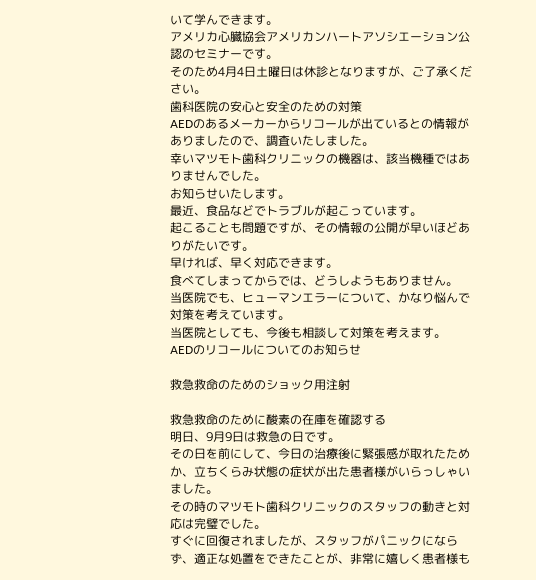いて学んできます。
アメリカ心臓協会アメリカンハートアソシエーション公認のセミナーです。
そのため4月4日土曜日は休診となりますが、ご了承ください。
歯科医院の安心と安全のための対策
AEDのあるメーカーからリコールが出ているとの情報がありましたので、調査いたしました。
幸いマツモト歯科クリニックの機器は、該当機種ではありませんでした。
お知らせいたします。
最近、食品などでトラブルが起こっています。
起こることも問題ですが、その情報の公開が早いほどありがたいです。
早ければ、早く対応できます。
食べてしまってからでは、どうしようもありません。
当医院でも、ヒューマンエラーについて、かなり悩んで対策を考えています。
当医院としても、今後も相談して対策を考えます。
AEDのリコールについてのお知らせ

救急救命のためのショック用注射

救急救命のために酸素の在庫を確認する
明日、9月9日は救急の日です。
その日を前にして、今日の治療後に緊張感が取れたためか、立ちくらみ状態の症状が出た患者様がいらっしゃいました。
その時のマツモト歯科クリニックのスタッフの動きと対応は完璧でした。
すぐに回復されましたが、スタッフがパニックにならず、適正な処置をできたことが、非常に嬉しく患者様も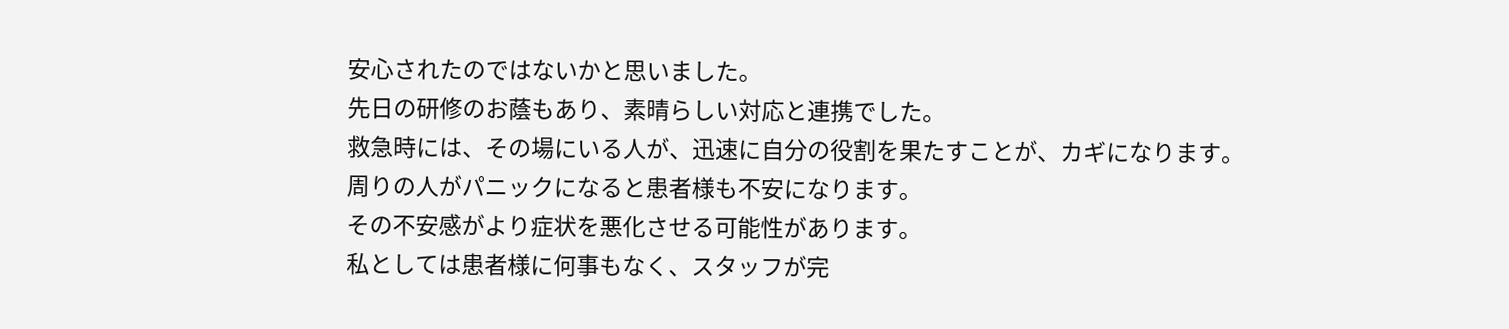安心されたのではないかと思いました。
先日の研修のお蔭もあり、素晴らしい対応と連携でした。
救急時には、その場にいる人が、迅速に自分の役割を果たすことが、カギになります。
周りの人がパニックになると患者様も不安になります。
その不安感がより症状を悪化させる可能性があります。
私としては患者様に何事もなく、スタッフが完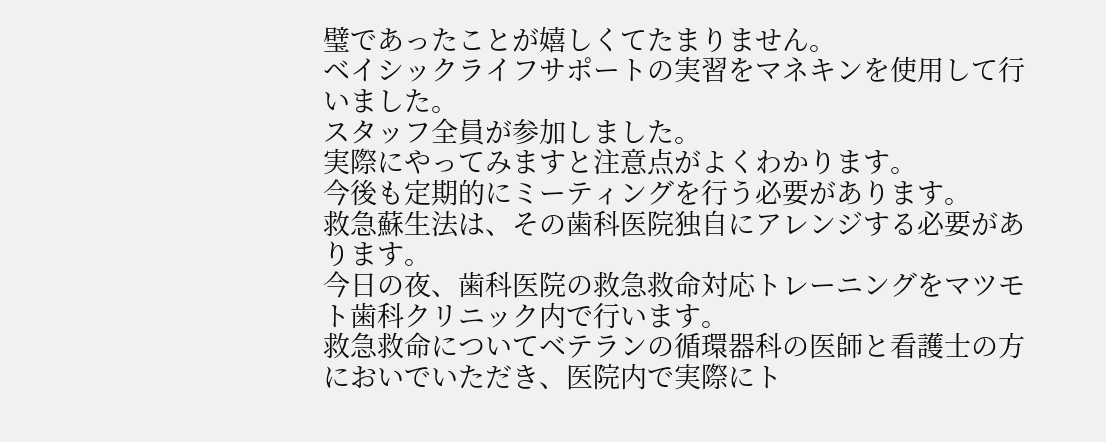璧であったことが嬉しくてたまりません。
ベイシックライフサポートの実習をマネキンを使用して行いました。
スタッフ全員が参加しました。
実際にやってみますと注意点がよくわかります。
今後も定期的にミーティングを行う必要があります。
救急蘇生法は、その歯科医院独自にアレンジする必要があります。
今日の夜、歯科医院の救急救命対応トレーニングをマツモト歯科クリニック内で行います。
救急救命についてベテランの循環器科の医師と看護士の方においでいただき、医院内で実際にト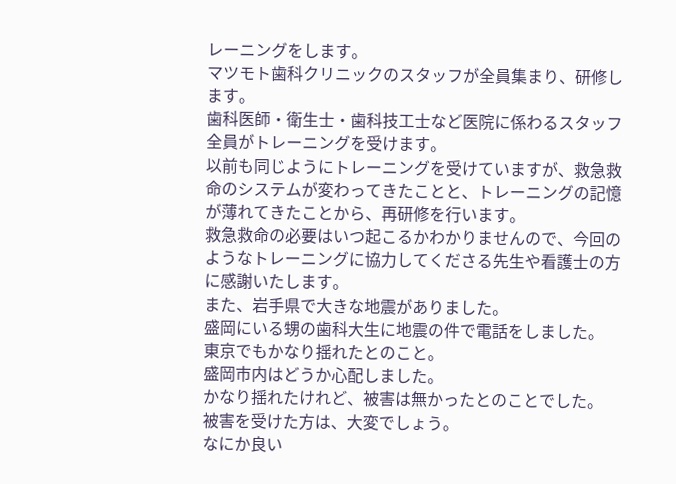レーニングをします。
マツモト歯科クリニックのスタッフが全員集まり、研修します。
歯科医師・衛生士・歯科技工士など医院に係わるスタッフ全員がトレーニングを受けます。
以前も同じようにトレーニングを受けていますが、救急救命のシステムが変わってきたことと、トレーニングの記憶が薄れてきたことから、再研修を行います。
救急救命の必要はいつ起こるかわかりませんので、今回のようなトレーニングに協力してくださる先生や看護士の方に感謝いたします。
また、岩手県で大きな地震がありました。
盛岡にいる甥の歯科大生に地震の件で電話をしました。
東京でもかなり揺れたとのこと。
盛岡市内はどうか心配しました。
かなり揺れたけれど、被害は無かったとのことでした。
被害を受けた方は、大変でしょう。
なにか良い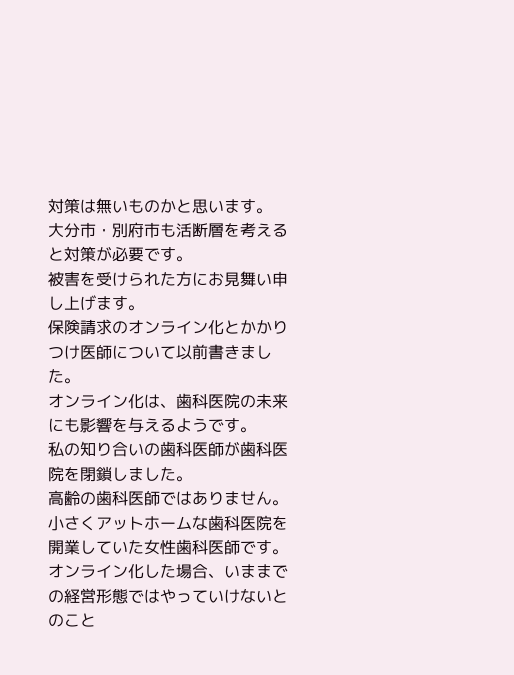対策は無いものかと思います。
大分市・別府市も活断層を考えると対策が必要です。
被害を受けられた方にお見舞い申し上げます。
保険請求のオンライン化とかかりつけ医師について以前書きました。
オンライン化は、歯科医院の未来にも影響を与えるようです。
私の知り合いの歯科医師が歯科医院を閉鎖しました。
高齢の歯科医師ではありません。
小さくアットホームな歯科医院を開業していた女性歯科医師です。
オンライン化した場合、いままでの経営形態ではやっていけないとのこと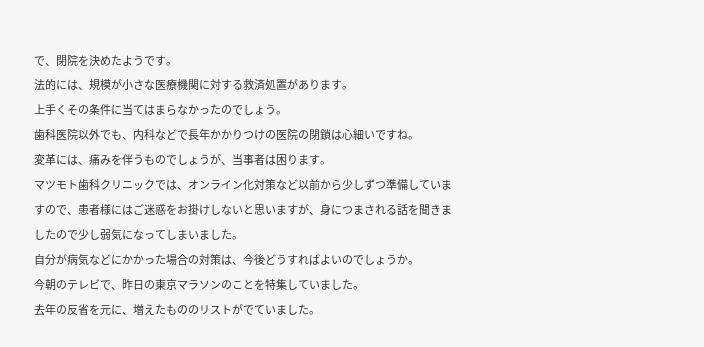で、閉院を決めたようです。
法的には、規模が小さな医療機関に対する救済処置があります。
上手くその条件に当てはまらなかったのでしょう。
歯科医院以外でも、内科などで長年かかりつけの医院の閉鎖は心細いですね。
変革には、痛みを伴うものでしょうが、当事者は困ります。
マツモト歯科クリニックでは、オンライン化対策など以前から少しずつ準備していますので、患者様にはご迷惑をお掛けしないと思いますが、身につまされる話を聞きましたので少し弱気になってしまいました。
自分が病気などにかかった場合の対策は、今後どうすればよいのでしょうか。
今朝のテレビで、昨日の東京マラソンのことを特集していました。
去年の反省を元に、増えたもののリストがでていました。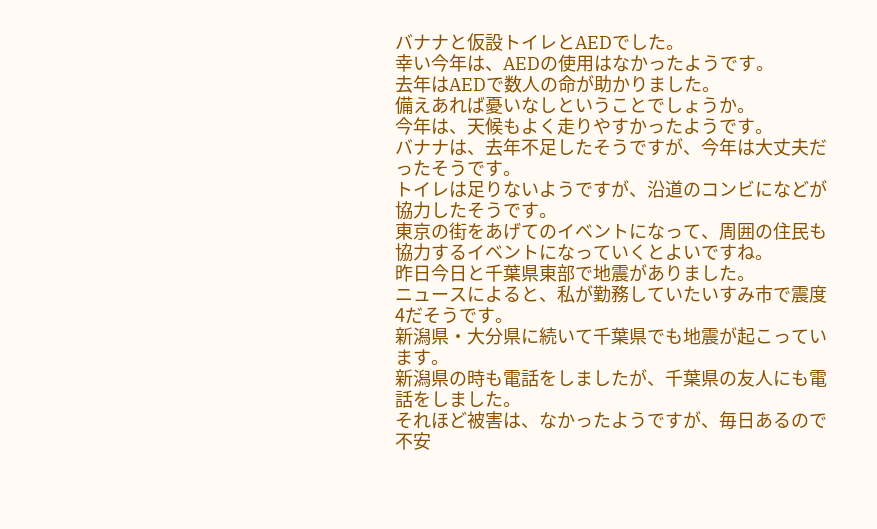バナナと仮設トイレとAEDでした。
幸い今年は、AEDの使用はなかったようです。
去年はAEDで数人の命が助かりました。
備えあれば憂いなしということでしょうか。
今年は、天候もよく走りやすかったようです。
バナナは、去年不足したそうですが、今年は大丈夫だったそうです。
トイレは足りないようですが、沿道のコンビになどが協力したそうです。
東京の街をあげてのイベントになって、周囲の住民も協力するイベントになっていくとよいですね。
昨日今日と千葉県東部で地震がありました。
ニュースによると、私が勤務していたいすみ市で震度4だそうです。
新潟県・大分県に続いて千葉県でも地震が起こっています。
新潟県の時も電話をしましたが、千葉県の友人にも電話をしました。
それほど被害は、なかったようですが、毎日あるので不安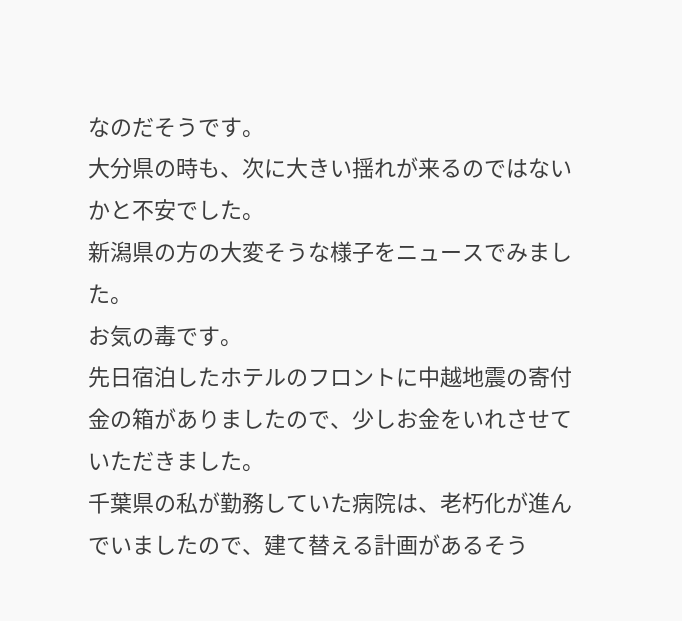なのだそうです。
大分県の時も、次に大きい揺れが来るのではないかと不安でした。
新潟県の方の大変そうな様子をニュースでみました。
お気の毒です。
先日宿泊したホテルのフロントに中越地震の寄付金の箱がありましたので、少しお金をいれさせていただきました。
千葉県の私が勤務していた病院は、老朽化が進んでいましたので、建て替える計画があるそう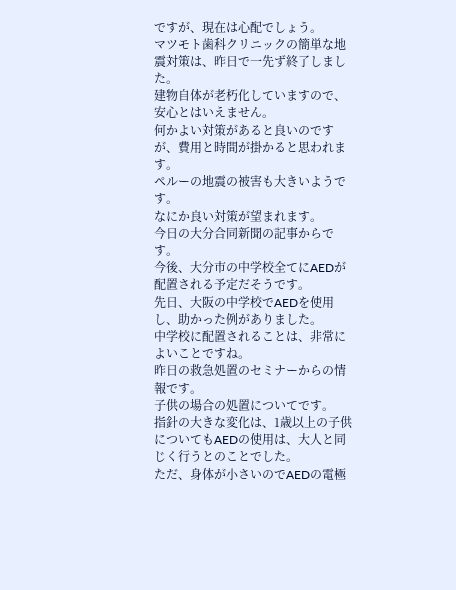ですが、現在は心配でしょう。
マツモト歯科クリニックの簡単な地震対策は、昨日で一先ず終了しました。
建物自体が老朽化していますので、安心とはいえません。
何かよい対策があると良いのですが、費用と時間が掛かると思われます。
ペルーの地震の被害も大きいようです。
なにか良い対策が望まれます。
今日の大分合同新聞の記事からです。
今後、大分市の中学校全てにAEDが配置される予定だそうです。
先日、大阪の中学校でAEDを使用し、助かった例がありました。
中学校に配置されることは、非常によいことですね。
昨日の救急処置のセミナーからの情報です。
子供の場合の処置についてです。
指針の大きな変化は、1歳以上の子供についてもAEDの使用は、大人と同じく行うとのことでした。
ただ、身体が小さいのでAEDの電極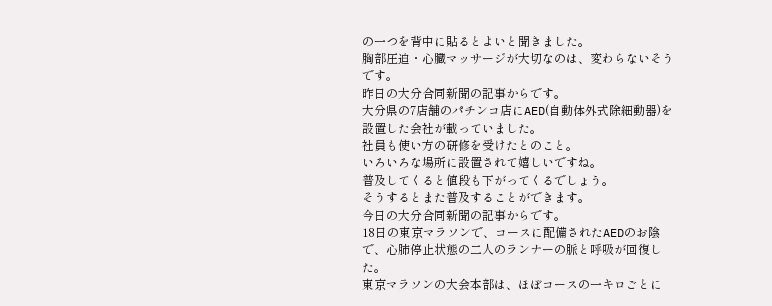の一つを背中に貼るとよいと聞きました。
胸部圧迫・心臓マッサージが大切なのは、変わらないそうです。
昨日の大分合同新聞の記事からです。
大分県の7店舗のパチンコ店にAED(自動体外式除細動器)を設置した会社が載っていました。
社員も使い方の研修を受けたとのこと。
いろいろな場所に設置されて嬉しいですね。
普及してくると値段も下がってくるでしょう。
そうするとまた普及することができます。
今日の大分合同新聞の記事からです。
18日の東京マラソンで、コースに配備されたAEDのお陰で、心肺停止状態の二人のランナーの脈と呼吸が回復した。
東京マラソンの大会本部は、ほぼコースの一キロごとに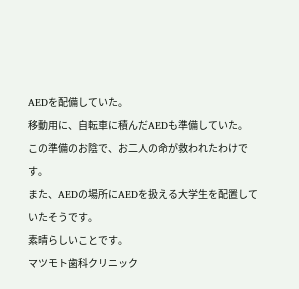AEDを配備していた。
移動用に、自転車に積んだAEDも準備していた。
この準備のお陰で、お二人の命が救われたわけです。
また、AEDの場所にAEDを扱える大学生を配置していたそうです。
素晴らしいことです。
マツモト歯科クリニック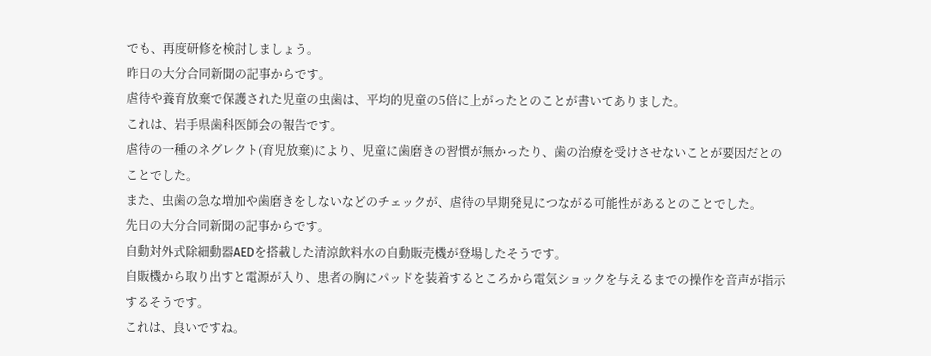でも、再度研修を検討しましょう。
昨日の大分合同新聞の記事からです。
虐待や養育放棄で保護された児童の虫歯は、平均的児童の5倍に上がったとのことが書いてありました。
これは、岩手県歯科医師会の報告です。
虐待の一種のネグレクト(育児放棄)により、児童に歯磨きの習慣が無かったり、歯の治療を受けさせないことが要因だとのことでした。
また、虫歯の急な増加や歯磨きをしないなどのチェックが、虐待の早期発見につながる可能性があるとのことでした。
先日の大分合同新聞の記事からです。
自動対外式除細動器AEDを搭載した清涼飲料水の自動販売機が登場したそうです。
自販機から取り出すと電源が入り、患者の胸にパッドを装着するところから電気ショックを与えるまでの操作を音声が指示するそうです。
これは、良いですね。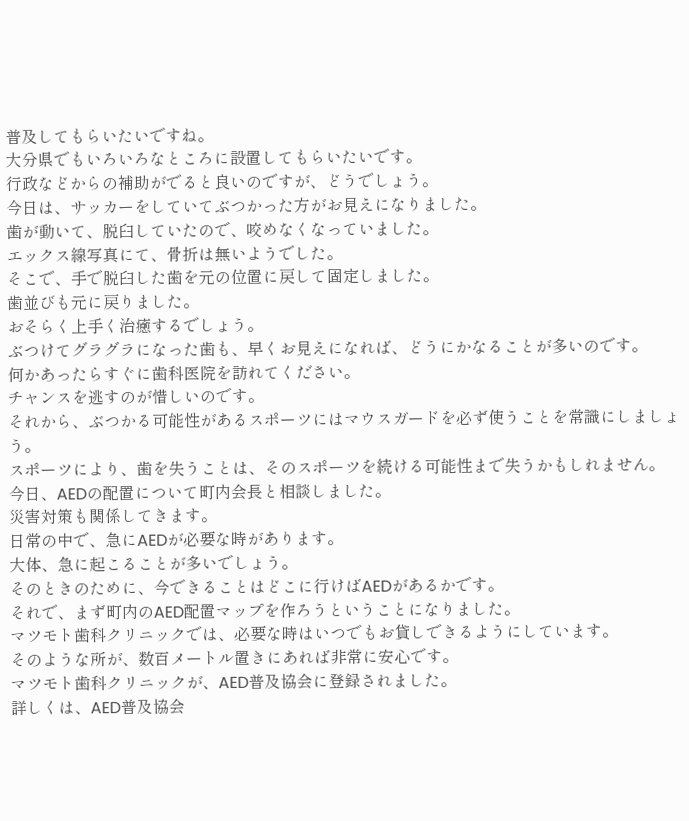普及してもらいたいですね。
大分県でもいろいろなところに設置してもらいたいです。
行政などからの補助がでると良いのですが、どうでしょう。
今日は、サッカーをしていてぶつかった方がお見えになりました。
歯が動いて、脱臼していたので、咬めなくなっていました。
エックス線写真にて、骨折は無いようでした。
そこで、手で脱臼した歯を元の位置に戻して固定しました。
歯並びも元に戻りました。
おそらく上手く治癒するでしょう。
ぶつけてグラグラになった歯も、早くお見えになれば、どうにかなることが多いのです。
何かあったらすぐに歯科医院を訪れてください。
チャンスを逃すのが惜しいのです。
それから、ぶつかる可能性があるスポーツにはマウスガードを必ず使うことを常識にしましょう。
スポーツにより、歯を失うことは、そのスポーツを続ける可能性まで失うかもしれません。
今日、AEDの配置について町内会長と相談しました。
災害対策も関係してきます。
日常の中で、急にAEDが必要な時があります。
大体、急に起こることが多いでしょう。
そのときのために、今できることはどこに行けばAEDがあるかです。
それで、まず町内のAED配置マップを作ろうということになりました。
マツモト歯科クリニックでは、必要な時はいつでもお貸しできるようにしています。
そのような所が、数百メートル置きにあれば非常に安心です。
マツモト歯科クリニックが、AED普及協会に登録されました。
詳しくは、AED普及協会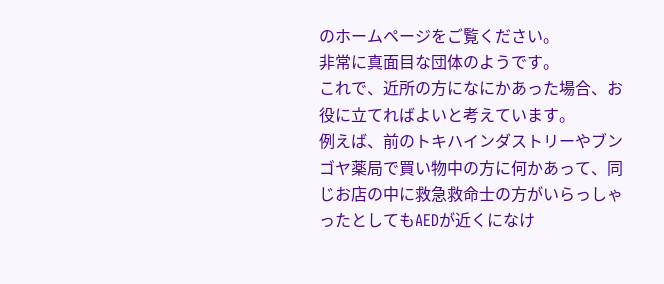のホームページをご覧ください。
非常に真面目な団体のようです。
これで、近所の方になにかあった場合、お役に立てればよいと考えています。
例えば、前のトキハインダストリーやブンゴヤ薬局で買い物中の方に何かあって、同じお店の中に救急救命士の方がいらっしゃったとしてもAEDが近くになけ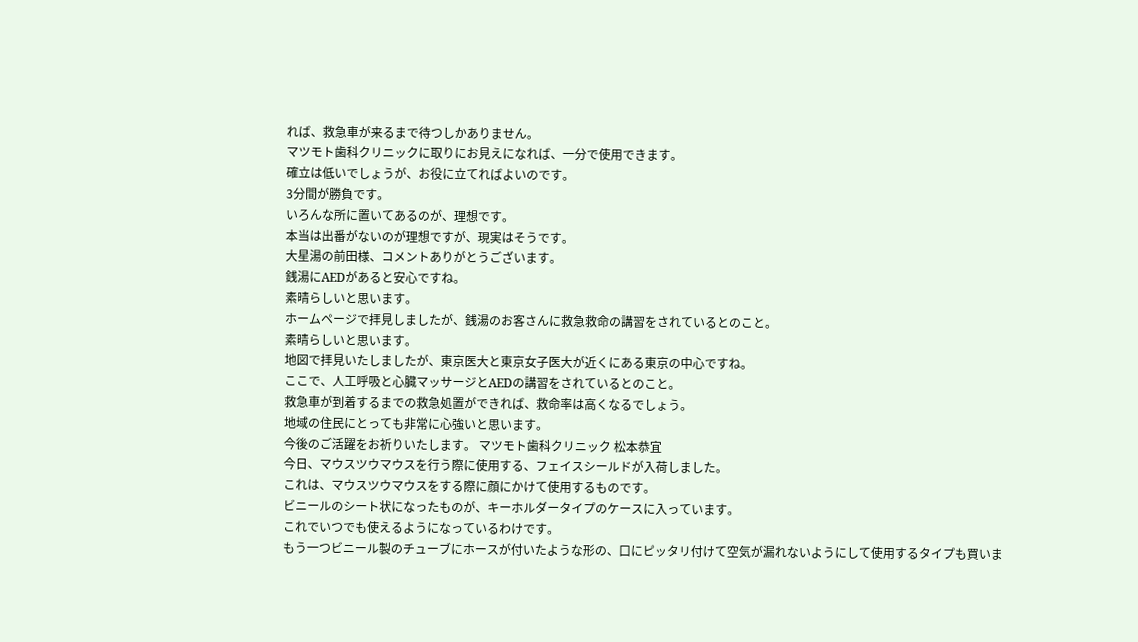れば、救急車が来るまで待つしかありません。
マツモト歯科クリニックに取りにお見えになれば、一分で使用できます。
確立は低いでしょうが、お役に立てればよいのです。
3分間が勝負です。
いろんな所に置いてあるのが、理想です。
本当は出番がないのが理想ですが、現実はそうです。
大星湯の前田様、コメントありがとうございます。
銭湯にAEDがあると安心ですね。
素晴らしいと思います。
ホームページで拝見しましたが、銭湯のお客さんに救急救命の講習をされているとのこと。
素晴らしいと思います。
地図で拝見いたしましたが、東京医大と東京女子医大が近くにある東京の中心ですね。
ここで、人工呼吸と心臓マッサージとAEDの講習をされているとのこと。
救急車が到着するまでの救急処置ができれば、救命率は高くなるでしょう。
地域の住民にとっても非常に心強いと思います。
今後のご活躍をお祈りいたします。 マツモト歯科クリニック 松本恭宜
今日、マウスツウマウスを行う際に使用する、フェイスシールドが入荷しました。
これは、マウスツウマウスをする際に顔にかけて使用するものです。
ビニールのシート状になったものが、キーホルダータイプのケースに入っています。
これでいつでも使えるようになっているわけです。
もう一つビニール製のチューブにホースが付いたような形の、口にピッタリ付けて空気が漏れないようにして使用するタイプも買いま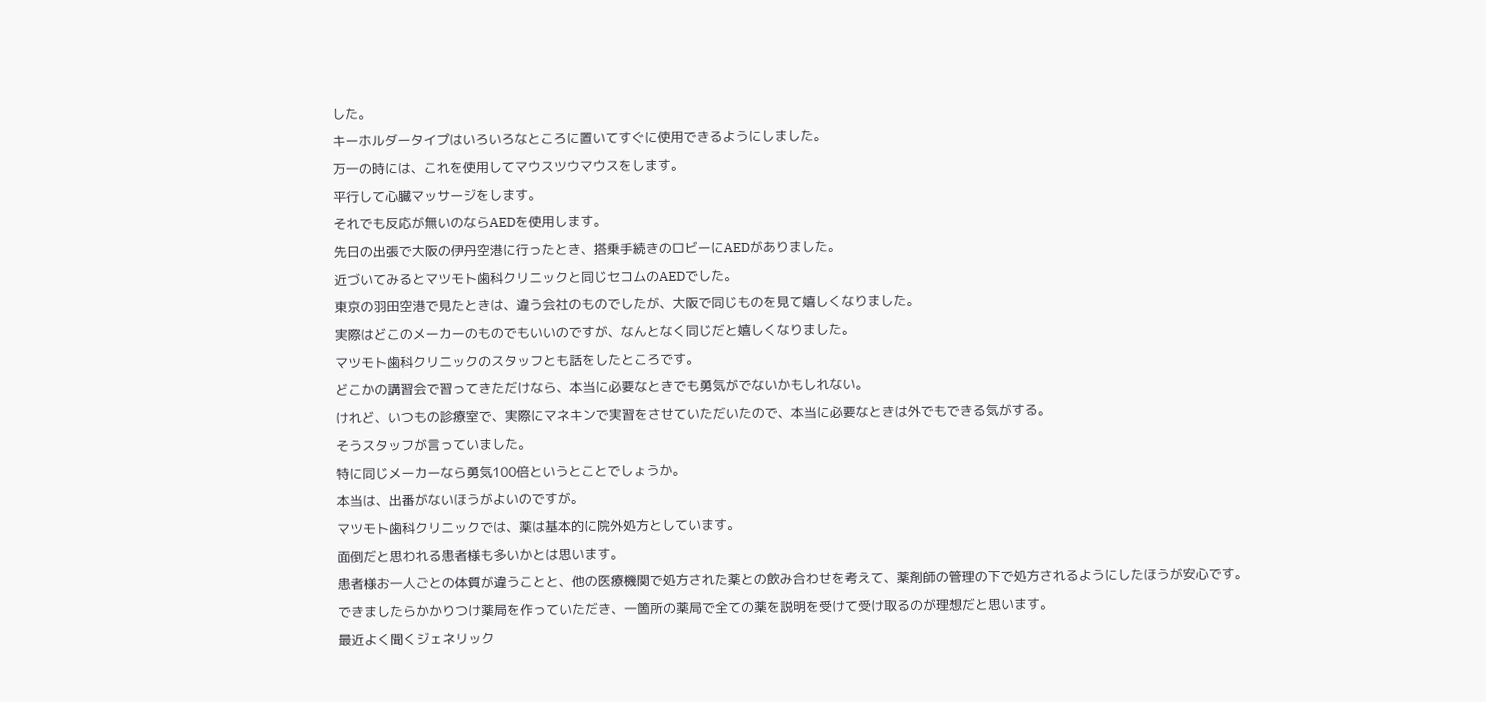した。
キーホルダータイプはいろいろなところに置いてすぐに使用できるようにしました。
万一の時には、これを使用してマウスツウマウスをします。
平行して心臓マッサージをします。
それでも反応が無いのならAEDを使用します。
先日の出張で大阪の伊丹空港に行ったとき、搭乗手続きのロビーにAEDがありました。
近づいてみるとマツモト歯科クリニックと同じセコムのAEDでした。
東京の羽田空港で見たときは、違う会社のものでしたが、大阪で同じものを見て嬉しくなりました。
実際はどこのメーカーのものでもいいのですが、なんとなく同じだと嬉しくなりました。
マツモト歯科クリニックのスタッフとも話をしたところです。
どこかの講習会で習ってきただけなら、本当に必要なときでも勇気がでないかもしれない。
けれど、いつもの診療室で、実際にマネキンで実習をさせていただいたので、本当に必要なときは外でもできる気がする。
そうスタッフが言っていました。
特に同じメーカーなら勇気100倍というとことでしょうか。
本当は、出番がないほうがよいのですが。
マツモト歯科クリニックでは、薬は基本的に院外処方としています。
面倒だと思われる患者様も多いかとは思います。
患者様お一人ごとの体質が違うことと、他の医療機関で処方された薬との飲み合わせを考えて、薬剤師の管理の下で処方されるようにしたほうが安心です。
できましたらかかりつけ薬局を作っていただき、一箇所の薬局で全ての薬を説明を受けて受け取るのが理想だと思います。
最近よく聞くジェネリック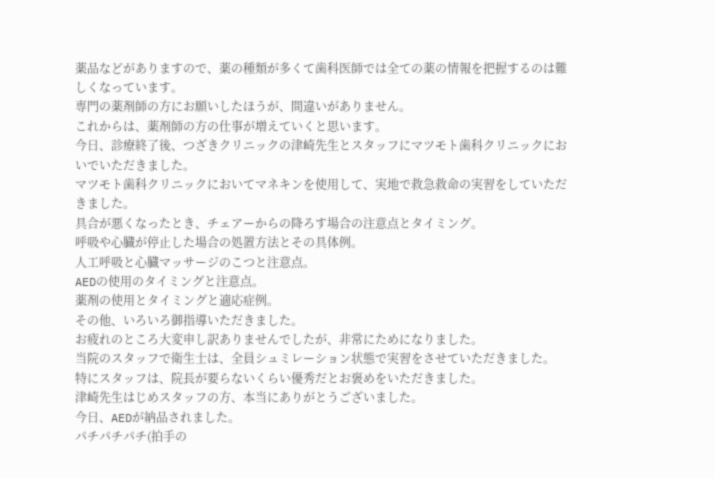薬品などがありますので、薬の種類が多くて歯科医師では全ての薬の情報を把握するのは難しくなっています。
専門の薬剤師の方にお願いしたほうが、間違いがありません。
これからは、薬剤師の方の仕事が増えていくと思います。
今日、診療終了後、つざきクリニックの津崎先生とスタッフにマツモト歯科クリニックにおいでいただきました。
マツモト歯科クリニックにおいてマネキンを使用して、実地で救急救命の実習をしていただきました。
具合が悪くなったとき、チェアーからの降ろす場合の注意点とタイミング。
呼吸や心臓が停止した場合の処置方法とその具体例。
人工呼吸と心臓マッサージのこつと注意点。
AEDの使用のタイミングと注意点。
薬剤の使用とタイミングと適応症例。
その他、いろいろ御指導いただきました。
お疲れのところ大変申し訳ありませんでしたが、非常にためになりました。
当院のスタッフで衛生士は、全員シュミレーション状態で実習をさせていただきました。
特にスタッフは、院長が要らないくらい優秀だとお褒めをいただきました。
津崎先生はじめスタッフの方、本当にありがとうございました。
今日、AEDが納品されました。
パチパチパチ(拍手の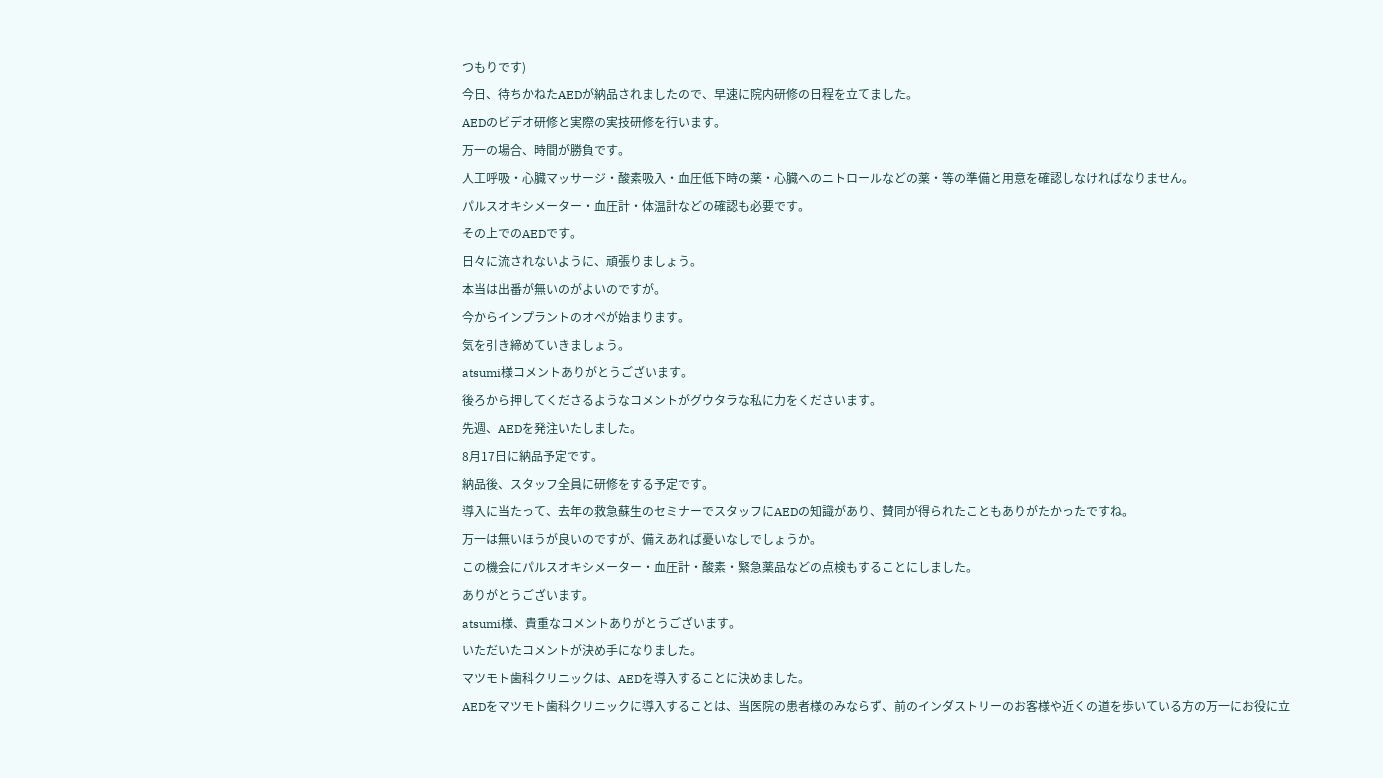つもりです)
今日、待ちかねたAEDが納品されましたので、早速に院内研修の日程を立てました。
AEDのビデオ研修と実際の実技研修を行います。
万一の場合、時間が勝負です。
人工呼吸・心臓マッサージ・酸素吸入・血圧低下時の薬・心臓へのニトロールなどの薬・等の準備と用意を確認しなければなりません。
パルスオキシメーター・血圧計・体温計などの確認も必要です。
その上でのAEDです。
日々に流されないように、頑張りましょう。
本当は出番が無いのがよいのですが。
今からインプラントのオペが始まります。
気を引き締めていきましょう。
atsumi様コメントありがとうございます。
後ろから押してくださるようなコメントがグウタラな私に力をくださいます。
先週、AEDを発注いたしました。
8月17日に納品予定です。
納品後、スタッフ全員に研修をする予定です。
導入に当たって、去年の救急蘇生のセミナーでスタッフにAEDの知識があり、賛同が得られたこともありがたかったですね。
万一は無いほうが良いのですが、備えあれば憂いなしでしょうか。
この機会にパルスオキシメーター・血圧計・酸素・緊急薬品などの点検もすることにしました。
ありがとうございます。
atsumi様、貴重なコメントありがとうございます。
いただいたコメントが決め手になりました。
マツモト歯科クリニックは、AEDを導入することに決めました。
AEDをマツモト歯科クリニックに導入することは、当医院の患者様のみならず、前のインダストリーのお客様や近くの道を歩いている方の万一にお役に立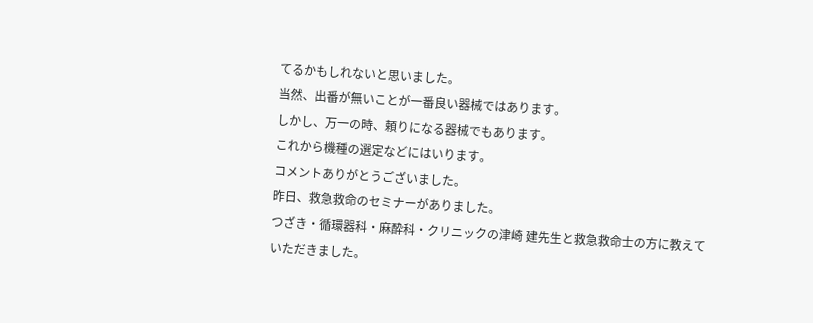てるかもしれないと思いました。
当然、出番が無いことが一番良い器械ではあります。
しかし、万一の時、頼りになる器械でもあります。
これから機種の選定などにはいります。
コメントありがとうございました。
昨日、救急救命のセミナーがありました。
つざき・循環器科・麻酔科・クリニックの津崎 建先生と救急救命士の方に教えていただきました。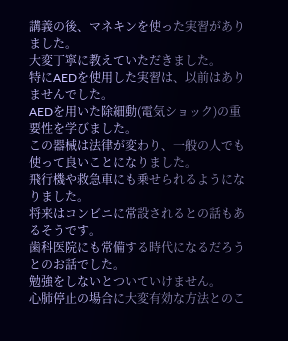講義の後、マネキンを使った実習がありました。
大変丁寧に教えていただきました。
特にAEDを使用した実習は、以前はありませんでした。
AEDを用いた除細動(電気ショック)の重要性を学びました。
この器械は法律が変わり、一般の人でも使って良いことになりました。
飛行機や救急車にも乗せられるようになりました。
将来はコンビニに常設されるとの話もあるそうです。
歯科医院にも常備する時代になるだろうとのお話でした。
勉強をしないとついていけません。
心肺停止の場合に大変有効な方法とのこ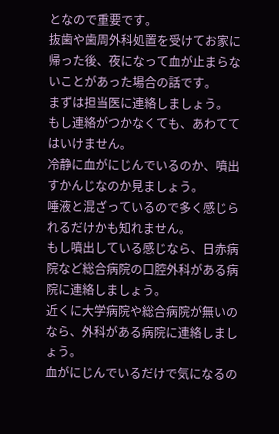となので重要です。
抜歯や歯周外科処置を受けてお家に帰った後、夜になって血が止まらないことがあった場合の話です。
まずは担当医に連絡しましょう。
もし連絡がつかなくても、あわててはいけません。
冷静に血がにじんでいるのか、噴出すかんじなのか見ましょう。
唾液と混ざっているので多く感じられるだけかも知れません。
もし噴出している感じなら、日赤病院など総合病院の口腔外科がある病院に連絡しましょう。
近くに大学病院や総合病院が無いのなら、外科がある病院に連絡しましょう。
血がにじんでいるだけで気になるの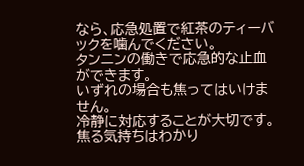なら、応急処置で紅茶のティーバックを噛んでください。
タンニンの働きで応急的な止血ができます。
いずれの場合も焦ってはいけません。
冷静に対応することが大切です。
焦る気持ちはわかり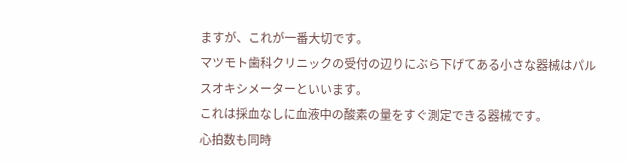ますが、これが一番大切です。
マツモト歯科クリニックの受付の辺りにぶら下げてある小さな器械はパルスオキシメーターといいます。
これは採血なしに血液中の酸素の量をすぐ測定できる器械です。
心拍数も同時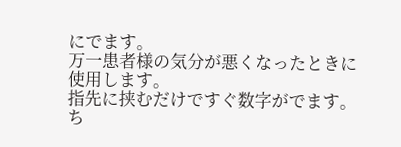にでます。
万一患者様の気分が悪くなったときに使用します。
指先に挟むだけですぐ数字がでます。
ち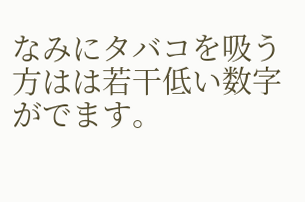なみにタバコを吸う方はは若干低い数字がでます。